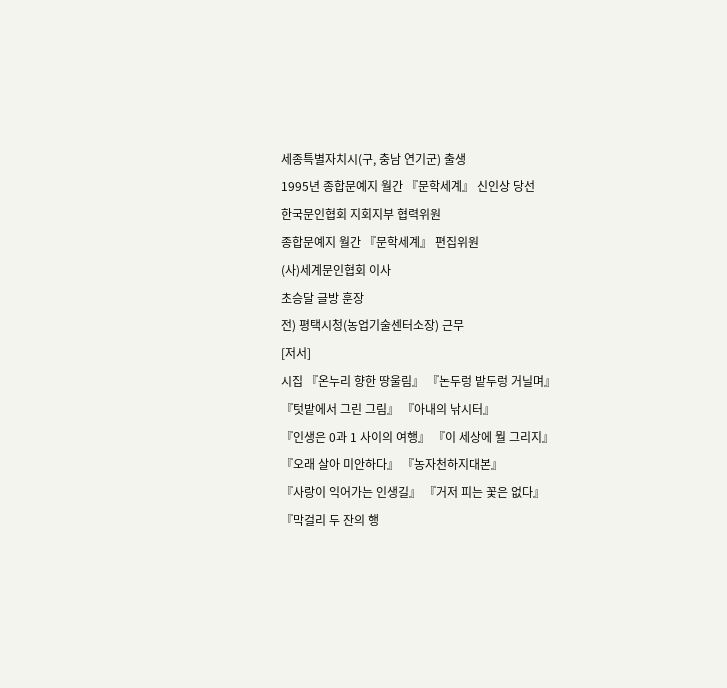세종특별자치시(구, 충남 연기군) 출생
1995년 종합문예지 월간 『문학세계』 신인상 당선
한국문인협회 지회지부 협력위원
종합문예지 월간 『문학세계』 편집위원
(사)세계문인협회 이사
초승달 글방 훈장
전) 평택시청(농업기술센터소장) 근무
[저서]
시집 『온누리 향한 땅울림』 『논두렁 밭두렁 거닐며』
『텃밭에서 그린 그림』 『아내의 낚시터』
『인생은 0과 1 사이의 여행』 『이 세상에 뭘 그리지』
『오래 살아 미안하다』 『농자천하지대본』
『사랑이 익어가는 인생길』 『거저 피는 꽃은 없다』
『막걸리 두 잔의 행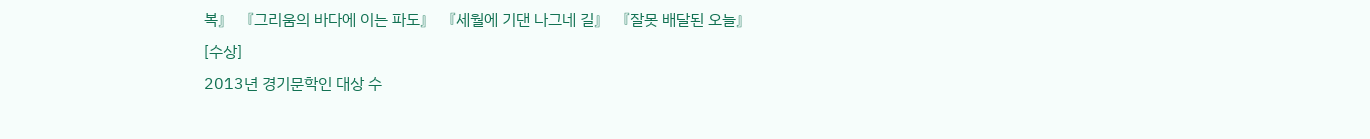복』 『그리움의 바다에 이는 파도』 『세월에 기댄 나그네 길』 『잘못 배달된 오늘』
[수상]
2013년 경기문학인 대상 수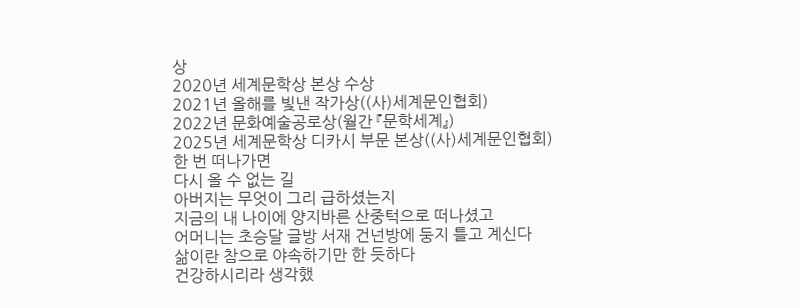상
2020년 세계문학상 본상 수상
2021년 올해를 빛낸 작가상((사)세계문인협회)
2022년 문화예술공로상(월간 『문학세계』)
2025년 세계문학상 디카시 부문 본상((사)세계문인협회)
한 번 떠나가면
다시 올 수 없는 길
아버지는 무엇이 그리 급하셨는지
지금의 내 나이에 양지바른 산중턱으로 떠나셨고
어머니는 초승달 글방 서재 건넌방에 둥지 틀고 계신다
삶이란 참으로 야속하기만 한 듯하다
건강하시리라 생각했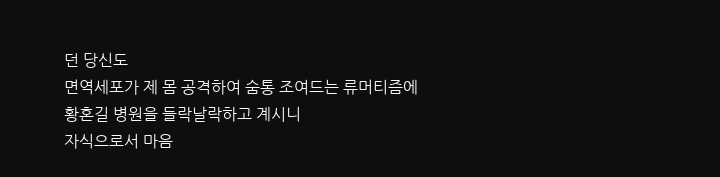던 당신도
면역세포가 제 몸 공격하여 숨통 조여드는 류머티즘에
황혼길 병원을 들락날락하고 계시니
자식으로서 마음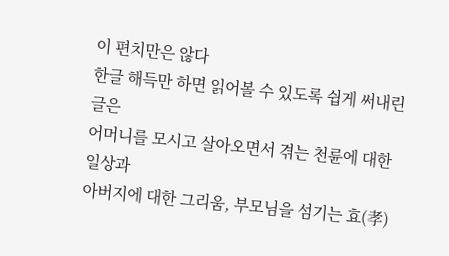이 편치만은 않다
한글 해득만 하면 읽어볼 수 있도록 쉽게 써내린 글은
어머니를 모시고 살아오면서 겪는 천륜에 대한 일상과
아버지에 대한 그리움, 부모님을 섬기는 효(孝)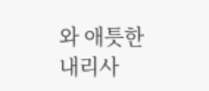와 애틋한
내리사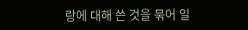랑에 대해 쓴 것을 묶어 일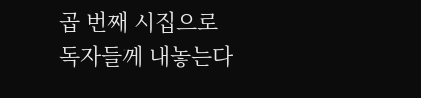곱 번째 시집으로
독자들께 내놓는다